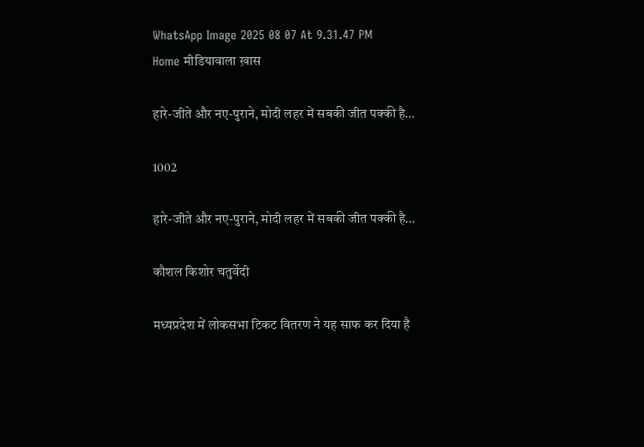WhatsApp Image 2025 08 07 At 9.31.47 PM
Home मीडियावाला ख़ास

हारे-जीते और नए-पुराने, मोदी लहर में सबकी जीत पक्की है…

1002

हारे-जीते और नए-पुराने, मोदी लहर में सबकी जीत पक्की है…

कौशल किशोर चतुर्वेदी

मध्यप्रदेश में लोकसभा टिकट वितरण ने यह साफ कर दिया है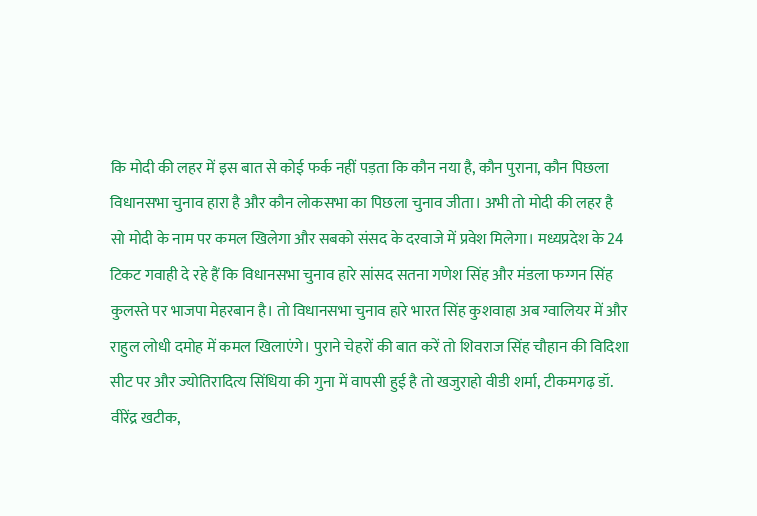कि मोदी की लहर में इस बात से कोई फर्क नहीं पड़ता कि कौन नया है, कौन पुराना, कौन पिछला विधानसभा चुनाव हारा है और कौन लोकसभा का पिछला चुनाव जीता। अभी तो मोदी की लहर है सो मोदी के नाम पर कमल खिलेगा और सबको संसद के दरवाजे में प्रवेश मिलेगा। मध्यप्रदेश के 24 टिकट गवाही दे रहे हैं कि विधानसभा चुनाव हारे सांसद सतना गणेश सिंह और मंडला फग्गन सिंह कुलस्ते पर भाजपा मेहरबान है। तो विधानसभा चुनाव हारे भारत सिंह कुशवाहा अब ग्वालियर में और राहुल लोधी दमोह में कमल खिलाएंगे। पुराने चेहरों की बात करें तो शिवराज सिंह चौहान की विदिशा सीट पर और ज्योतिरादित्य सिंधिया की गुना में वापसी हुई है तो खजुराहो वीडी शर्मा‌, टीकमगढ़ डॉ. वीरेंद्र खटीक,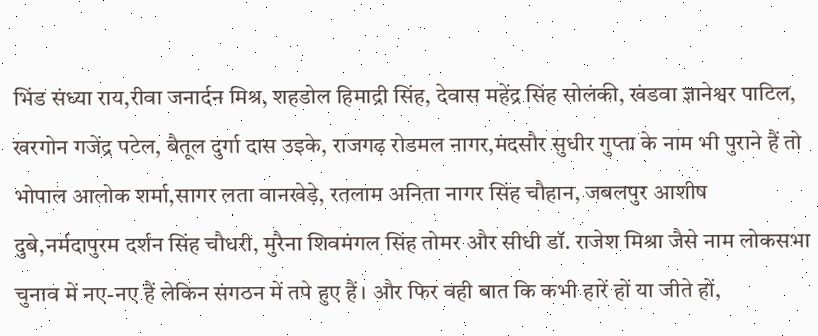भिंड संध्या राय,रीवा जनार्दन मिश्र, शहडोल हिमाद्री सिंह, देवास महेंद्र सिंह सोलंकी, खंडवा ज्ञानेश्वर पाटिल, खरगोन गजेंद्र पटेल, बैतूल दुर्गा दास उइके, राजगढ़ रोडमल नागर,मंदसौर सुधीर गुप्ता के नाम भी पुराने हैं तो भोपाल आलोक शर्मा,सागर लता वानखेड़े, रतलाम अनिता नागर सिंह चौहान, जबलपुर आशीष दुबे,नर्मदापुरम दर्शन सिंह चौधरी, मुरैना शिवमंगल सिंह तोमर और सीधी डॉ. राजेश मिश्रा जैसे नाम लोकसभा चुनाव में नए-नए हैं लेकिन संगठन में तपे हुए हैं। और फिर वही बात कि कभी हारें हों या जीते हों,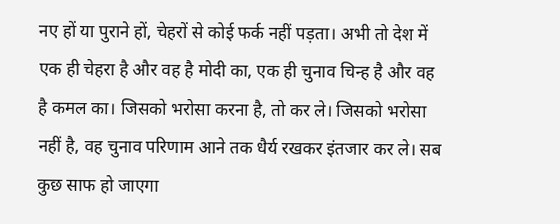नए हों या पुराने हों, चेहरों से कोई फर्क नहीं पड़ता। अभी तो देश में एक ही चेहरा है और वह है मोदी का, एक ही चुनाव चिन्ह है और वह है कमल का। जिसको भरोसा करना है, तो कर ले। जिसको भरोसा नहीं है, वह चुनाव परिणाम आने तक धैर्य‌ रखकर इंतजार कर ले। सब कुछ साफ हो जाएगा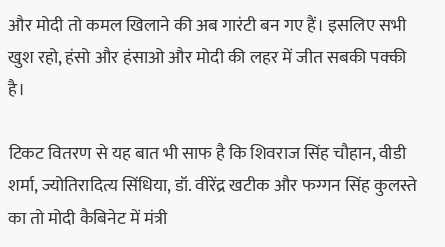और मोदी तो कमल खिलाने की अब गारंटी बन गए हैं। इसलिए सभी खुश रहो, हंसो और हंसाओ और मोदी की लहर में जीत सबकी पक्की है।

टिकट वितरण से यह बात भी साफ है कि शिवराज सिंह चौहान, वीडी शर्मा‌, ज्योतिरादित्य सिंधिया, डॉ. वीरेंद्र खटीक और फग्गन सिंह कुलस्ते का तो मोदी कैबिनेट में मंत्री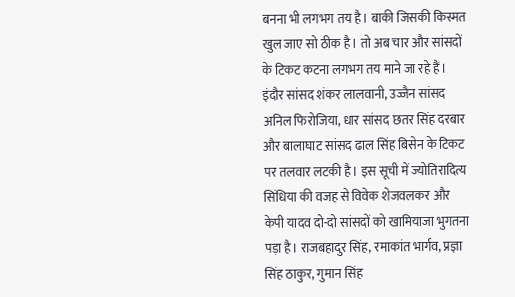बनना भी लगभग तय है। बाकी जिसकी किस्मत खुल जाए सो ठीक है। तो अब चार और सांसदों के टिकट कटना लगभग तय माने जा रहे हैं। इंदौर सांसद शंकर लालवानी, उज्जैन सांसद अनिल फिरोजिया, धार सांसद छतर सिंह दरबार और बालाघाट सांसद ढाल सिंह बिसेन के टिकट पर तलवार लटकी है। इस सूची में ज्योतिरादित्य सिंधिया की वजह से विवेक शेजवलकर और केपी यादव दो-दो सांसदों को खामियाजा भुगतना पड़ा है। राजबहादुर सिंह, रमाकांत भार्गव, प्रज्ञा सिंह ठाकुर, गुमान सिंह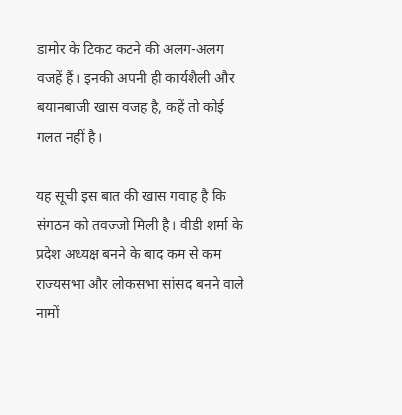डामोर के टिकट कटने की अलग-अलग वजहें हैं। इनकी अपनी ही कार्यशैली और बयानबाजी खास वजह है, कहें तो कोई गलत नहीं है।

यह सूची इस बात की खास गवाह है कि संगठन को तवज्जो मिली है। वीडी शर्मा‌ के प्रदेश अध्यक्ष बनने के बाद कम से कम राज्यसभा और लोकसभा सांसद बनने वाले नामों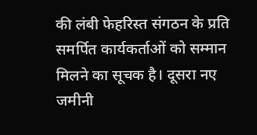की लंबी फेहरिस्त संगठन के प्रति समर्पित कार्यकर्ताओं को सम्मान मिलने का सूचक है। दूसरा नए जमीनी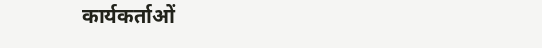कार्यकर्ताओं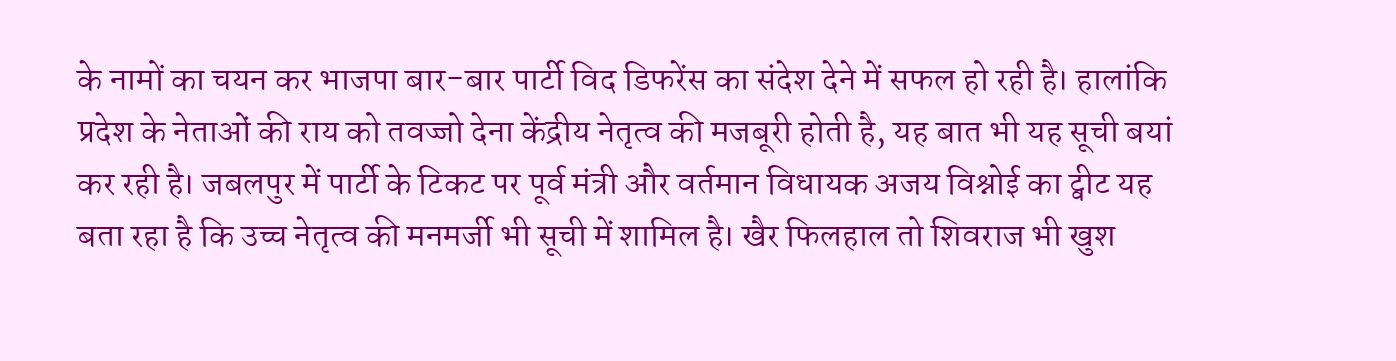के नामों का चयन कर भाजपा बार-बार पार्टी विद डिफरेंस का संदेश देने में सफल हो रही है। हालांकि प्रदेश के नेताओं की राय को तवज्जो देना केंद्रीय नेतृत्व की मजबूरी होती है, यह बात भी यह सूची बयां कर रही है। जबलपुर में पार्टी के टिकट पर पूर्व मंत्री और वर्तमान विधायक अजय विश्नोई का ट्वीट यह बता रहा है कि उच्च नेतृत्व की मनमर्जी भी सूची में शामिल है। खैर फिलहाल तो शिवराज भी खुश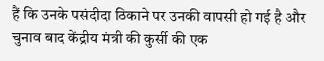हैं कि उनके पसंदीदा ठिकाने पर उनकी वापसी हो गई है और चुनाव बाद केंद्रीय मंत्री की कुर्सी की एक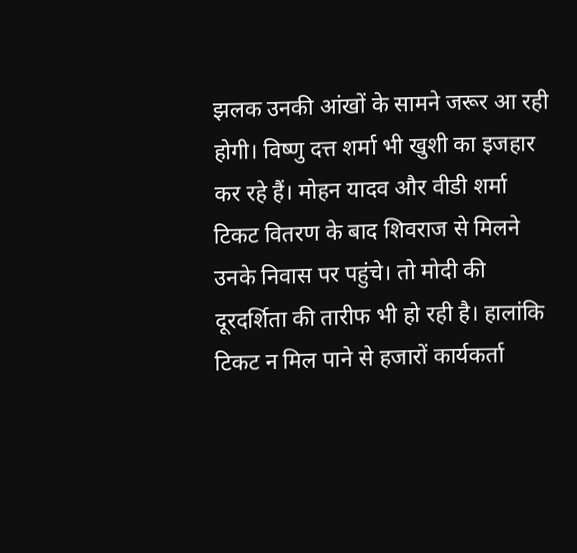झलक उनकी आंखों के सामने जरूर आ रही होगी। विष्णु दत्त शर्मा भी खुशी का इजहार कर रहे हैं। मोहन यादव और वीडी शर्मा‌ टिकट वितरण के बाद शिवराज से मिलने उनके निवास पर पहुंचे। तो मोदी की दूरदर्शिता की तारीफ भी हो रही है। हालांकि टिकट‌ न मिल पाने से हजारों कार्यकर्ता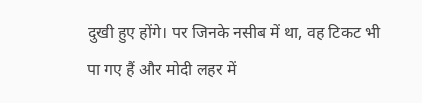दुखी हुए होंगे। पर जिनके नसीब में था, वह टिकट भी पा गए हैं और मोदी लहर में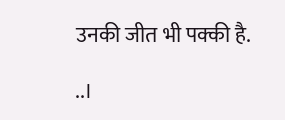उनकी जीत भी पक्की है.

..।